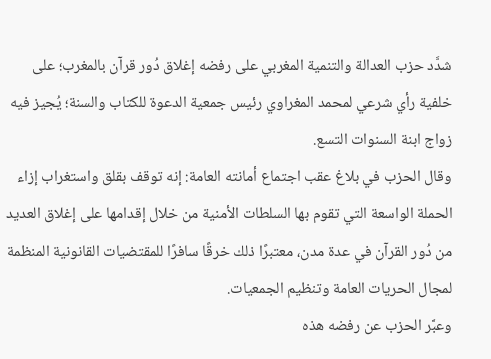شدَّد حزب العدالة والتنمية المغربي على رفضه إغلاق دُور قرآن بالمغرب؛ على خلفية رأي شرعي لمحمد المغراوي رئيس جمعية الدعوة للكتاب والسنة؛ يُجيز فيه زواج ابنة السنوات التسع.
وقال الحزب في بلاغ عقب اجتماع أمانته العامة: إنه توقف بقلق واستغراب إزاء الحملة الواسعة التي تقوم بها السلطات الأمنية من خلال إقدامها على إغلاق العديد من دُور القرآن في عدة مدن، معتبرًا ذلك خرقًا سافرًا للمقتضيات القانونية المنظمة لمجال الحريات العامة وتنظيم الجمعيات.
وعبَّر الحزب عن رفضه هذه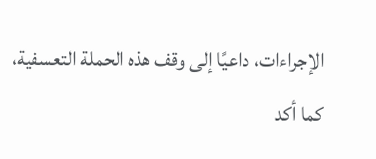الإجراءات، داعيًا إلى وقف هذه الحملة التعسفية، كما أكد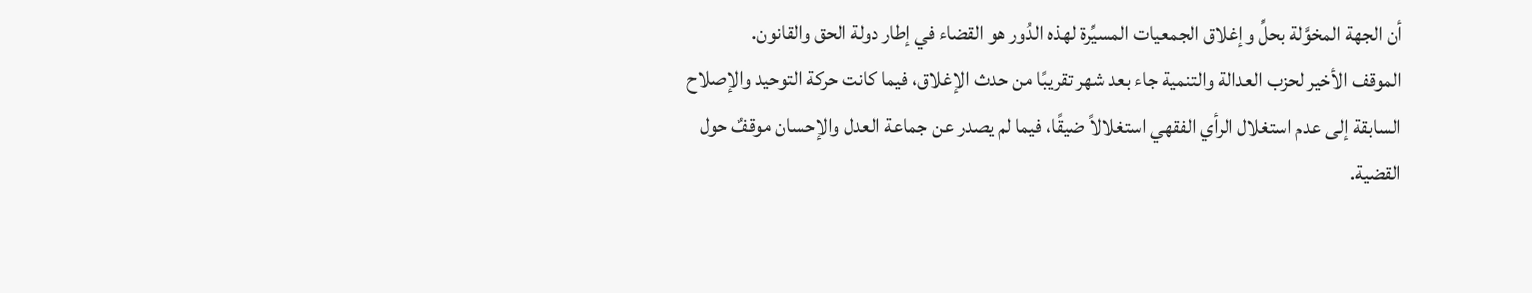أن الجهة المخوَّلة بحلِّ وإغلاق الجمعيات المسيِّرة لهذه الدُور هو القضاء في إطار دولة الحق والقانون.
الموقف الأخير لحزب العدالة والتنمية جاء بعد شهر تقريبًا من حدث الإغلاق، فيما كانت حركة التوحيد والإصلاح السابقة إلى عدم استغلال الرأي الفقهي استغلالاً ضيقًا، فيما لم يصدر عن جماعة العدل والإحسان موقفٌ حول القضية.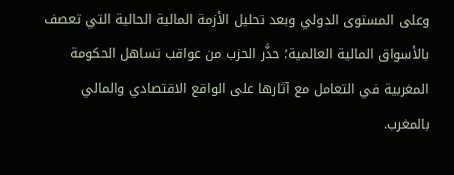وعلى المستوى الدولي وبعد تحليل الأزمة المالية الحالية التي تعصف بالأسواق المالية العالمية؛ حذَّر الحزب من عواقب تساهل الحكومة المغربية في التعامل مع آثارها على الواقع الاقتصادي والمالي بالمغرب.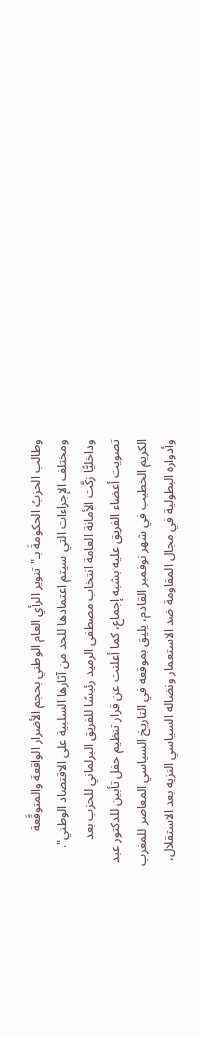وطالب الحزبُ الحكومةَ بـ"تنوير الرأي العام الوطني بحجم الأضرار الواقعة والمتوقَّعة ومختلف الإجراءات التي سيتم اعتمادها للحد من آثارها السلبية على الاقتصاد الوطني".
وداخليًّا زكَّت الأمانة العامة انتخاب مصطفى الرميد رئيسًا للفريق البرلماني للحزب بعد تصويت أعضاء الفريق عليه بشبه إجماع، كما أعلنت عن قرار تنظيم حفل تأبين للدكتور عبد الكريم الخطيب في شهر نوفمبر القادم، يليق بموقعه في التاريخ السياسي المعاصر للمغرب وأدواره البطولية في مجال المقاومة ضد الاستعمار ونضاله السياسي النزيه بعد الاستقلال،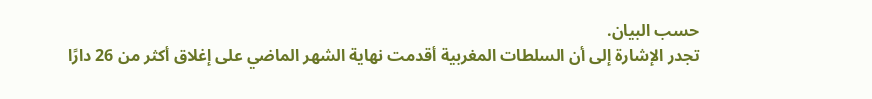حسب البيان.
تجدر الإشارة إلى أن السلطات المغربية أقدمت نهاية الشهر الماضي على إغلاق أكثر من 26 دارًا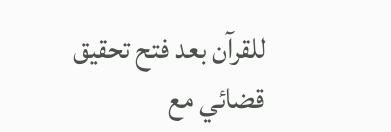للقرآن بعد فتح تحقيق قضائي مع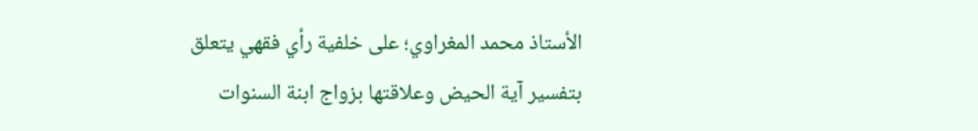الأستاذ محمد المغراوي؛ على خلفية رأي فقهي يتعلق بتفسير آية الحيض وعلاقتها بزواج ابنة السنوات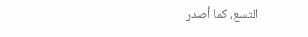التسع، كما أصدر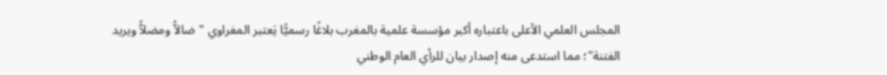المجلس العلمي الأعلى باعتباره أكبر مؤسسة علمية بالمغرب بلاغًا رسميًّا يَعتبر المغراوي "ضالاًّ ومضلاًّ ويريد الفتنة"؛ مما استدعى منه إصدار بيان للرأي العام الوطني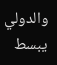والدولي يبسط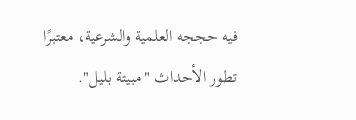فيه حججه العلمية والشرعية، معتبرًا تطور الأحداث "مبيتة بليل".